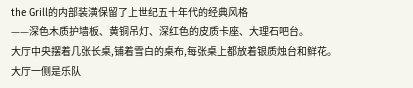the Grill的内部装潢保留了上世纪五十年代的经典风格
——深色木质护墙板、黄铜吊灯、深红色的皮质卡座、大理石吧台。
大厅中央摆着几张长桌,铺着雪白的桌布,每张桌上都放着银质烛台和鲜花。
大厅一侧是乐队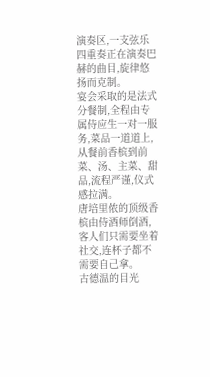演奏区,一支弦乐四重奏正在演奏巴赫的曲目,旋律悠扬而克制。
宴会采取的是法式分餐制,全程由专属侍应生一对一服务,菜品一道道上,从餐前香槟到前菜、汤、主菜、甜品,流程严谨,仪式感拉满。
唐培里侬的顶级香槟由侍酒师倒酒,客人们只需要坐着社交,连杯子都不需要自己拿。
古德温的目光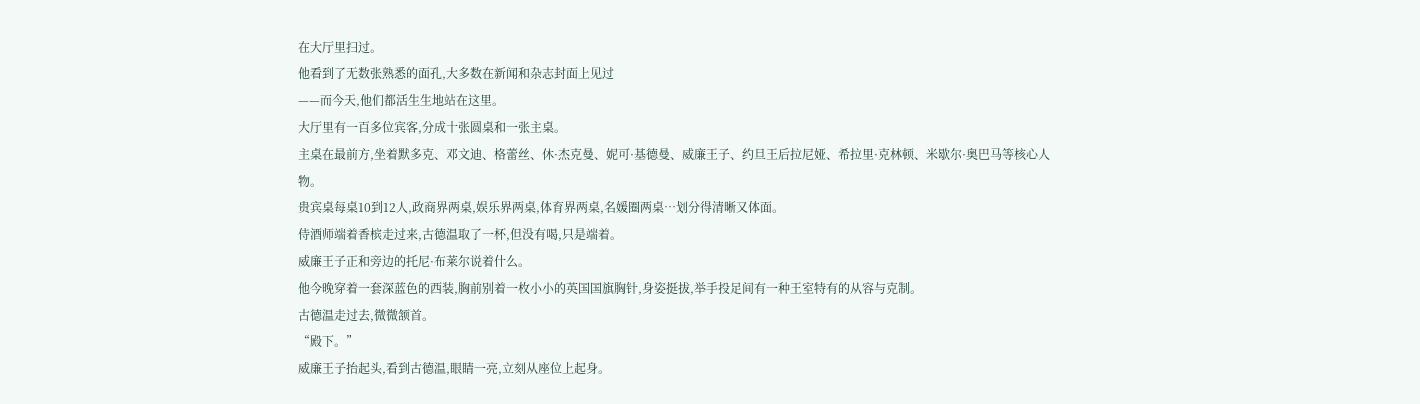在大厅里扫过。
他看到了无数张熟悉的面孔,大多数在新闻和杂志封面上见过
——而今天,他们都活生生地站在这里。
大厅里有一百多位宾客,分成十张圆桌和一张主桌。
主桌在最前方,坐着默多克、邓文迪、格蕾丝、休·杰克曼、妮可·基德曼、威廉王子、约旦王后拉尼娅、希拉里·克林顿、米歇尔·奥巴马等核心人物。
贵宾桌每桌10到12人,政商界两桌,娱乐界两桌,体育界两桌,名媛圈两桌…划分得清晰又体面。
侍酒师端着香槟走过来,古德温取了一杯,但没有喝,只是端着。
威廉王子正和旁边的托尼·布莱尔说着什么。
他今晚穿着一套深蓝色的西装,胸前别着一枚小小的英国国旗胸针,身姿挺拔,举手投足间有一种王室特有的从容与克制。
古德温走过去,微微颔首。
“殿下。”
威廉王子抬起头,看到古德温,眼睛一亮,立刻从座位上起身。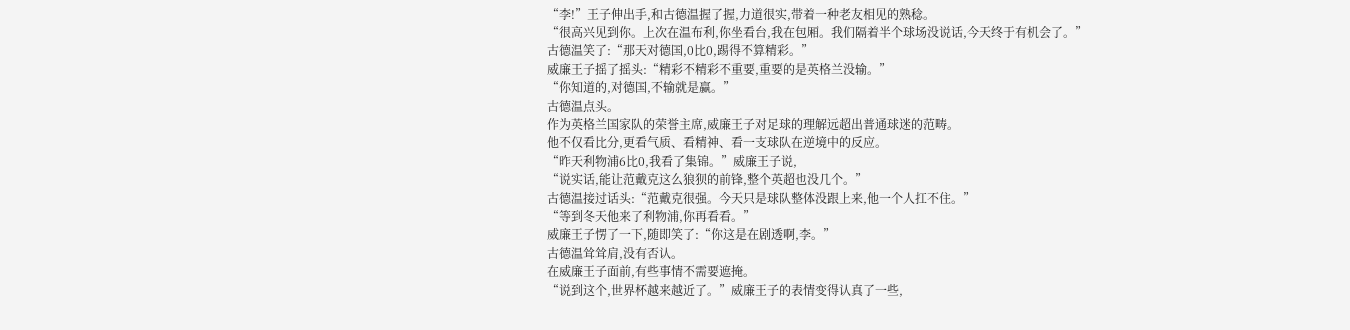“李!”王子伸出手,和古德温握了握,力道很实,带着一种老友相见的熟稔。
“很高兴见到你。上次在温布利,你坐看台,我在包厢。我们隔着半个球场没说话,今天终于有机会了。”
古德温笑了:“那天对德国,0比0,踢得不算精彩。”
威廉王子摇了摇头:“精彩不精彩不重要,重要的是英格兰没输。”
“你知道的,对德国,不输就是赢。”
古德温点头。
作为英格兰国家队的荣誉主席,威廉王子对足球的理解远超出普通球迷的范畴。
他不仅看比分,更看气质、看精神、看一支球队在逆境中的反应。
“昨天利物浦6比0,我看了集锦。”威廉王子说,
“说实话,能让范戴克这么狼狈的前锋,整个英超也没几个。”
古德温接过话头:“范戴克很强。今天只是球队整体没跟上来,他一个人扛不住。”
“等到冬天他来了利物浦,你再看看。”
威廉王子愣了一下,随即笑了:“你这是在剧透啊,李。”
古德温耸耸肩,没有否认。
在威廉王子面前,有些事情不需要遮掩。
“说到这个,世界杯越来越近了。”威廉王子的表情变得认真了一些,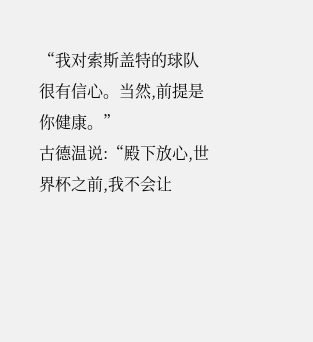“我对索斯盖特的球队很有信心。当然,前提是你健康。”
古德温说:“殿下放心,世界杯之前,我不会让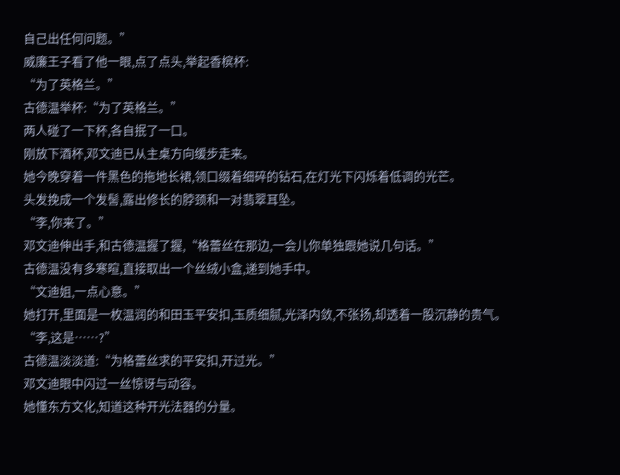自己出任何问题。”
威廉王子看了他一眼,点了点头,举起香槟杯:
“为了英格兰。”
古德温举杯:“为了英格兰。”
两人碰了一下杯,各自抿了一口。
刚放下酒杯,邓文迪已从主桌方向缓步走来。
她今晚穿着一件黑色的拖地长裙,领口缀着细碎的钻石,在灯光下闪烁着低调的光芒。
头发挽成一个发髻,露出修长的脖颈和一对翡翠耳坠。
“李,你来了。”
邓文迪伸出手,和古德温握了握,“格蕾丝在那边,一会儿你单独跟她说几句话。”
古德温没有多寒暄,直接取出一个丝绒小盒,递到她手中。
“文迪姐,一点心意。”
她打开,里面是一枚温润的和田玉平安扣,玉质细腻,光泽内敛,不张扬,却透着一股沉静的贵气。
“李,这是……?”
古德温淡淡道:“为格蕾丝求的平安扣,开过光。”
邓文迪眼中闪过一丝惊讶与动容。
她懂东方文化,知道这种开光法器的分量。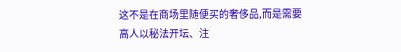这不是在商场里随便买的奢侈品,而是需要高人以秘法开坛、注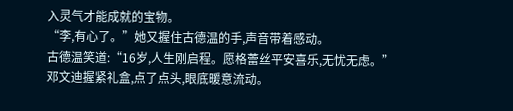入灵气才能成就的宝物。
“李,有心了。”她又握住古德温的手,声音带着感动。
古德温笑道:“16岁,人生刚启程。愿格蕾丝平安喜乐,无忧无虑。”
邓文迪握紧礼盒,点了点头,眼底暖意流动。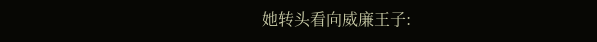她转头看向威廉王子: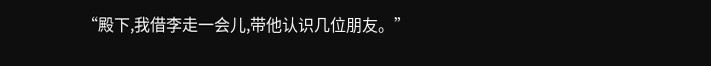“殿下,我借李走一会儿,带他认识几位朋友。”